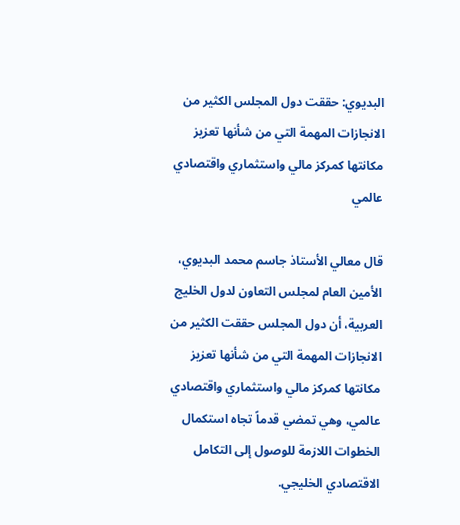البديوي: حققت دول المجلس الكثير من الانجازات المهمة التي من شأنها تعزيز مكانتها كمركز مالي واستثماري واقتصادي عالمي

قال معالي الأستاذ جاسم محمد البديوي، الأمين العام لمجلس التعاون لدول الخليج العربية، أن دول المجلس حققت الكثير من الانجازات المهمة التي من شأنها تعزيز مكانتها كمركز مالي واستثماري واقتصادي عالمي، وهي تمضي قدماً تجاه استكمال الخطوات اللازمة للوصول إلى التكامل الاقتصادي الخليجي.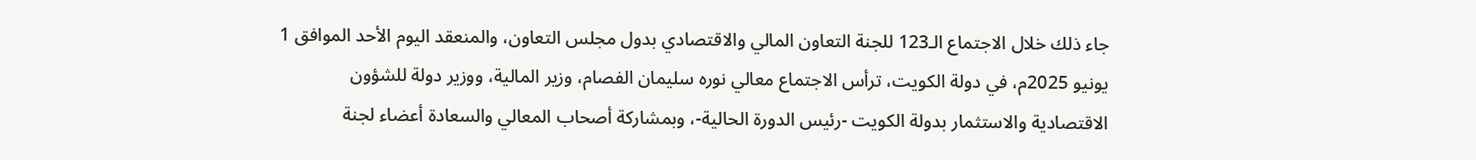جاء ذلك خلال الاجتماع الـ123 للجنة التعاون المالي والاقتصادي بدول مجلس التعاون، والمنعقد اليوم الأحد الموافق 1 يونيو 2025م، في دولة الكويت، ترأس الاجتماع معالي نوره سليمان الفصام، وزير المالية، ووزير دولة للشؤون الاقتصادية والاستثمار بدولة الكويت -رئيس الدورة الحالية-، وبمشاركة أصحاب المعالي والسعادة أعضاء لجنة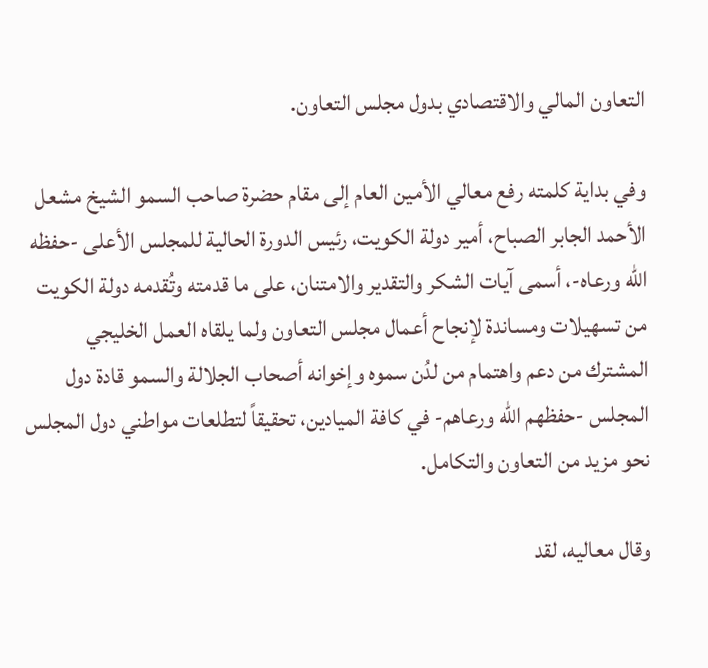التعاون المالي والاقتصادي بدول مجلس التعاون.

وفي بداية كلمته رفع معالي الأمين العام إلى مقام حضرة صاحب السمو الشيخ مشعل الأحمد الجابر الصباح، أمير دولة الكويت، رئيس الدورة الحالية للمجلس الأعلى -حفظه الله ورعاه-، أسمى آيات الشكر والتقدير والامتنان، على ما قدمته وتُقدمه دولة الكويت من تسهيلات ومساندة لإنجاح أعمال مجلس التعاون ولما يلقاه العمل الخليجي المشترك من دعم واهتمام من لدُن سموه وإخوانه أصحاب الجلالة والسمو قادة دول المجلس -حفظهم الله ورعاهم- في كافة الميادين، تحقيقاً لتطلعات مواطني دول المجلس نحو مزيد من التعاون والتكامل.

وقال معاليه، لقد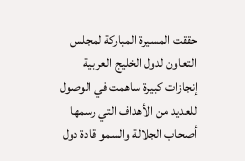حققت المسيرة المباركة لمجلس التعاون لدول الخليج العربية إنجازات كبيرة ساهمت في الوصول للعديد من الأهداف التي رسمها أصحاب الجلالة والسمو قادة دول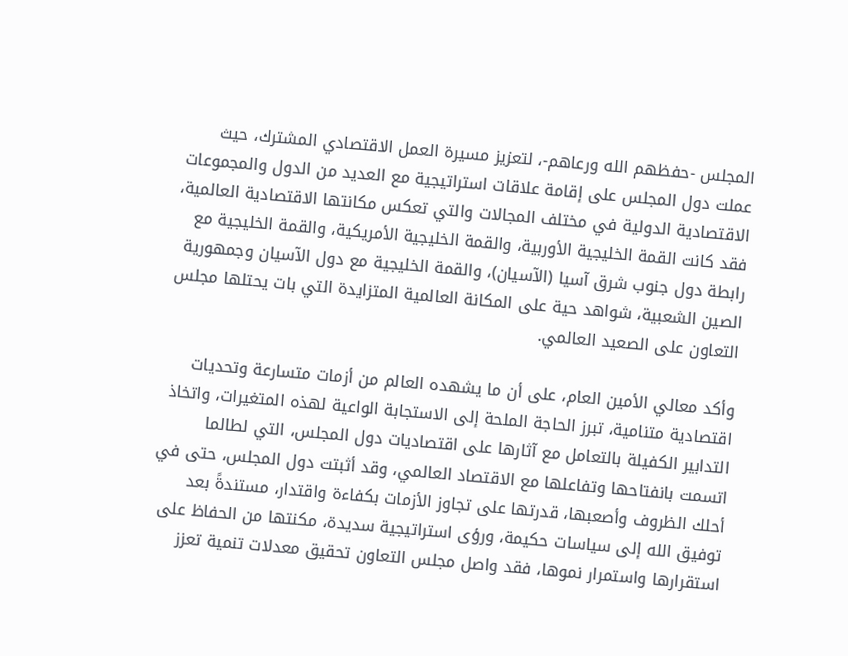المجلس -حفظهم الله ورعاهم-، لتعزيز مسيرة العمل الاقتصادي المشترك، حيث عملت دول المجلس على إقامة علاقات استراتيجية مع العديد من الدول والمجموعات الاقتصادية الدولية في مختلف المجالات والتي تعكس مكانتها الاقتصادية العالمية، فقد كانت القمة الخليجية الأوربية، والقمة الخليجية الأمريكية، والقمة الخليجية مع رابطة دول جنوب شرق آسيا (الآسيان)، والقمة الخليجية مع دول الآسيان وجمهورية الصين الشعبية، شواهد حية على المكانة العالمية المتزايدة التي بات يحتلها مجلس التعاون على الصعيد العالمي.

وأكد معالي الأمين العام، على أن ما يشهده العالم من أزمات متسارعة وتحديات اقتصادية متنامية، تبرز الحاجة الملحة إلى الاستجابة الواعية لهذه المتغيرات، واتخاذ التدابير الكفيلة بالتعامل مع آثارها على اقتصاديات دول المجلس، التي لطالما اتسمت بانفتاحها وتفاعلها مع الاقتصاد العالمي، وقد أثبتت دول المجلس، حتى في أحلك الظروف وأصعبها، قدرتها على تجاوز الأزمات بكفاءة واقتدار، مستندةً بعد توفيق الله إلى سياسات حكيمة، ورؤى استراتيجية سديدة، مكنتها من الحفاظ على استقرارها واستمرار نموها، فقد واصل مجلس التعاون تحقيق معدلات تنمية تعزز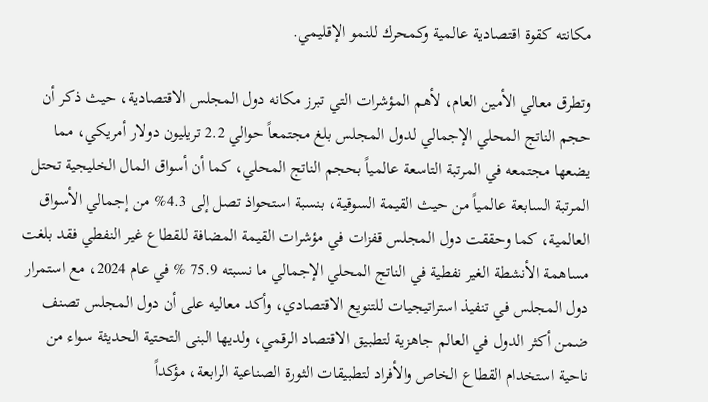مكانته كقوة اقتصادية عالمية وكمحرك للنمو الإقليمي.

وتطرق معالي الأمين العام، لأهم المؤشرات التي تبرز مكانه دول المجلس الاقتصادية، حيث ذكر أن حجم الناتج المحلي الإجمالي لدول المجلس بلغ مجتمعاً حوالي 2.2 تريليون دولار أمريكي، مما يضعها مجتمعه في المرتبة التاسعة عالمياً بحجم الناتج المحلي، كما أن أسواق المال الخليجية تحتل المرتبة السابعة عالمياً من حيث القيمة السوقية، بنسبة استحواذ تصل إلى 4.3% من إجمالي الأسواق العالمية، كما وحققت دول المجلس قفزات في مؤشرات القيمة المضافة للقطاع غير النفطي فقد بلغت مساهمة الأنشطة الغير نفطية في الناتج المحلي الإجمالي ما نسبته 75.9 % في عام 2024، مع استمرار دول المجلس في تنفيذ استراتيجيات للتنويع الاقتصادي، وأكد معاليه على أن دول المجلس تصنف ضمن أكثر الدول في العالم جاهزية لتطبيق الاقتصاد الرقمي، ولديها البنى التحتية الحديثة سواء من ناحية استخدام القطاع الخاص والأفراد لتطبيقات الثورة الصناعية الرابعة، مؤكداً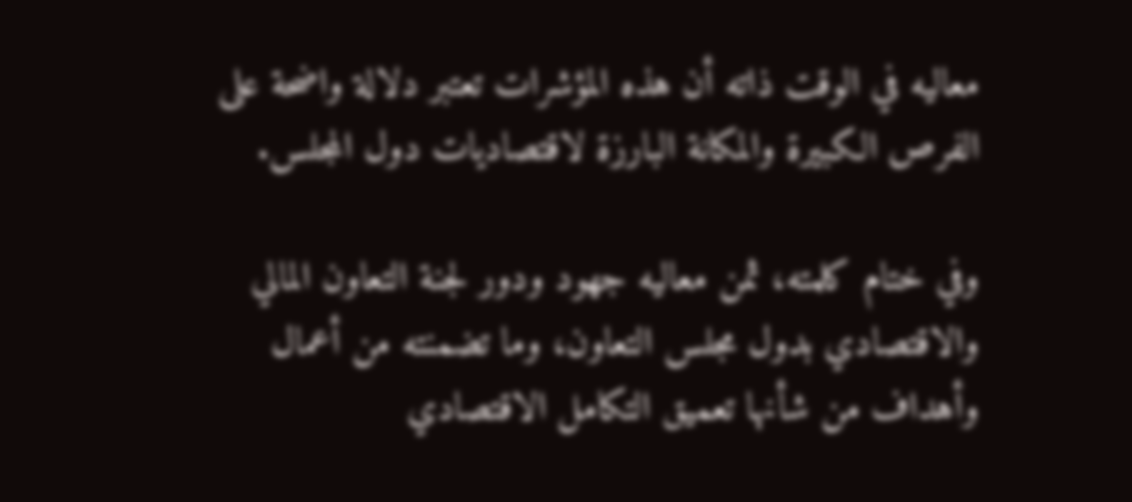معاليه في الوقت ذاته أن هذه المؤشرات تعتبر دلالة واضحة على الفرص الكبيرة والمكانة البارزة لاقتصاديات دول المجلس.

وفي ختام كلمته، ثمن معاليه جهود ودور لجنة التعاون المالي والاقتصادي بدول مجلس التعاون، وما تضمنته من أعمال وأهداف من شأنها تعميق التكامل الاقتصادي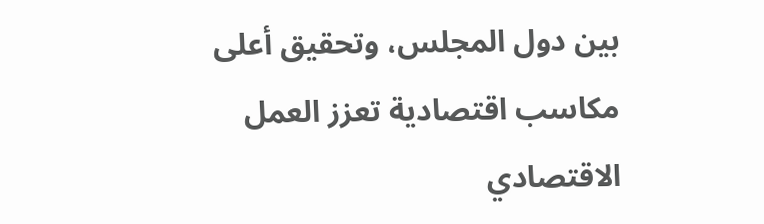بين دول المجلس، وتحقيق أعلى مكاسب اقتصادية تعزز العمل الاقتصادي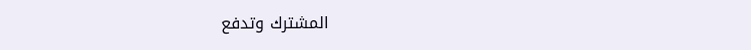المشترك وتدفع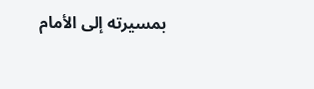بمسيرته إلى الأمام